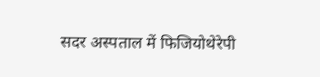सदर अस्पताल में फिजियोथेरेपी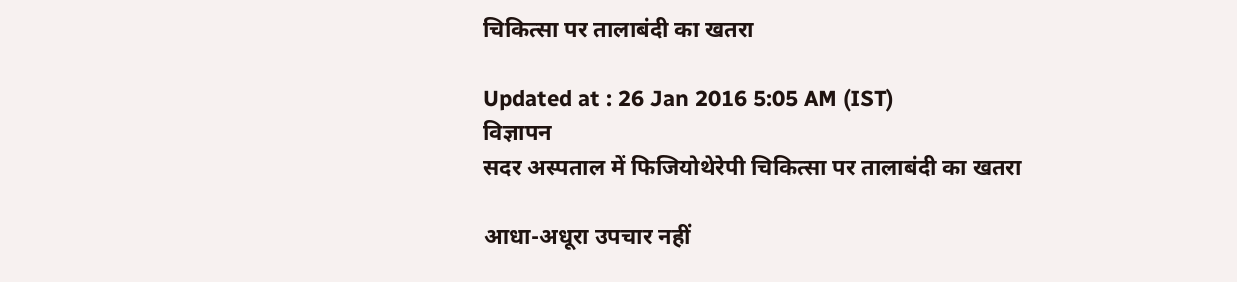चिकित्सा पर तालाबंदी का खतरा

Updated at : 26 Jan 2016 5:05 AM (IST)
विज्ञापन
सदर अस्पताल में फिजियोथेरेपी चिकित्सा पर तालाबंदी का खतरा

आधा-अधूरा उपचार नहीं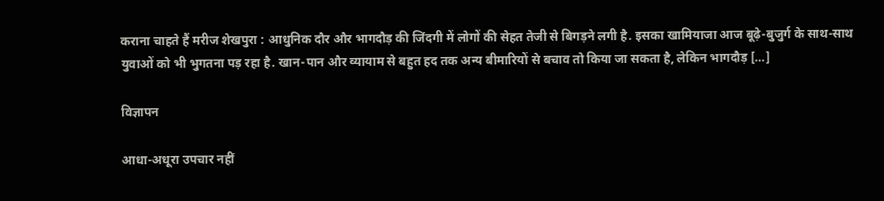कराना चाहते हैं मरीज शेखपुरा : आधुनिक दौर और भागदौड़ की जिंदगी में लोगों की सेहत तेजी से बिगड़ने लगी है. इसका खामियाजा आज बूढ़े-बुजुर्ग के साथ-साथ युवाओं को भी भुगतना पड़ रहा है. खान-पान और व्यायाम से बहुत हद तक अन्य बीमारियों से बचाव तो किया जा सकता है, लेकिन भागदौड़ […]

विज्ञापन

आधा-अधूरा उपचार नहीं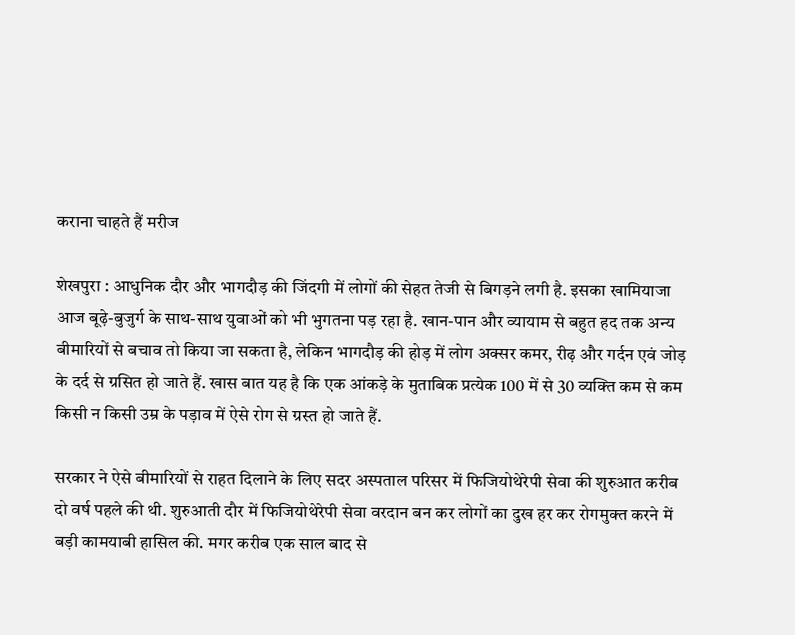कराना चाहते हैं मरीज

शेखपुरा : आधुनिक दौर और भागदौड़ की जिंदगी में लोगों की सेहत तेजी से बिगड़ने लगी है. इसका खामियाजा आज बूढ़े-बुजुर्ग के साथ-साथ युवाओं को भी भुगतना पड़ रहा है. खान-पान और व्यायाम से बहुत हद तक अन्य बीमारियों से बचाव तो किया जा सकता है, लेकिन भागदौड़ की होड़ में लोग अक्सर कमर, रीढ़ और गर्दन एवं जोड़ के दर्द से ग्रसित हो जाते हैं. खास बात यह है कि एक आंकड़े के मुताबिक प्रत्येक 100 में से 30 व्यक्ति कम से कम किसी न किसी उम्र के पड़ाव में ऐसे रोग से ग्रस्त हो जाते हैं.

सरकार ने ऐसे बीमारियों से राहत दिलाने के लिए सदर अस्पताल परिसर में फिजियोथेरेपी सेवा की शुरुआत करीब दो वर्ष पहले की थी. शुरुआती दौर में फिजियोथेरेपी सेवा वरदान बन कर लोगों का दुख हर कर रोगमुक्त करने में बड़ी कामयाबी हासिल की. मगर करीब एक साल बाद से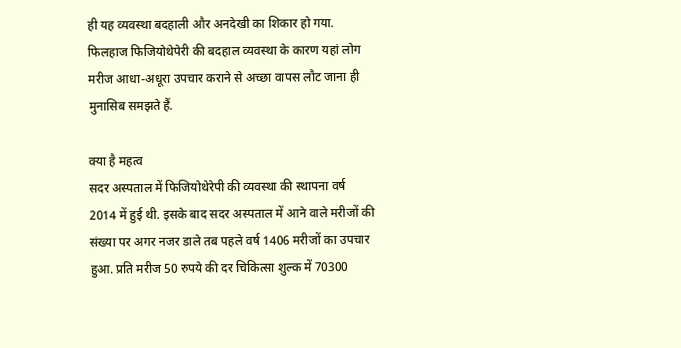ही यह व्यवस्था बदहाली और अनदेखी का शिकार हो गया. फिलहाज फिजियोथेपेरी की बदहाल व्यवस्था के कारण यहां लोग मरीज आधा-अधूरा उपचार कराने से अच्छा वापस लौट जाना ही मुनासिब समझते हैं.

क्या है महत्व
सदर अस्पताल में फिजियोथेरेपी की व्यवस्था की स्थापना वर्ष 2014 में हुई थी. इसके बाद सदर अस्पताल में आने वाले मरीजों की संख्या पर अगर नजर डाले तब पहले वर्ष 1406 मरीजों का उपचार हुआ. प्रति मरीज 50 रुपये की दर चिकित्सा शुल्क में 70300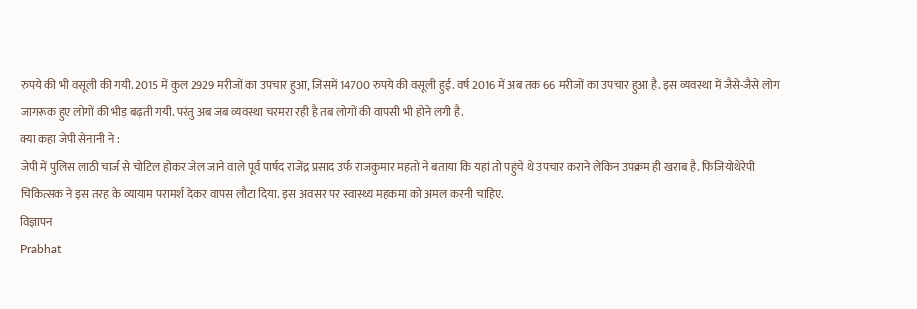रुपये की भी वसूली की गयी. 2015 में कुल 2929 मरीजों का उपचार हुआ, जिसमें 14700 रुपये की वसूली हुई. वर्ष 2016 में अब तक 66 मरीजों का उपचार हुआ है. इस व्यवस्था में जैसे-जैसे लोग जागरूक हुए लोगों की भीड़ बढ़ती गयी. परंतु अब जब व्यवस्था चरमरा रही है तब लोगों की वापसी भी होने लगी है.
क्या कहा जेपी सेनानी ने :
जेपी में पुलिस लाठी चार्ज से चोटिल होकर जेल जाने वाले पूर्व पार्षद राजेंद्र प्रसाद उर्फ राजकुमार महतो ने बताया कि यहां तो पहुंचे थे उपचार कराने लेकिन उपक्रम ही खराब है. फिजियोथेरेपी चिकित्सक ने इस तरह के व्यायाम परामर्श देकर वापस लौटा दिया. इस अवसर पर स्वास्थ्य महकमा को अमल करनी चाहिए.
विज्ञापन
Prabhat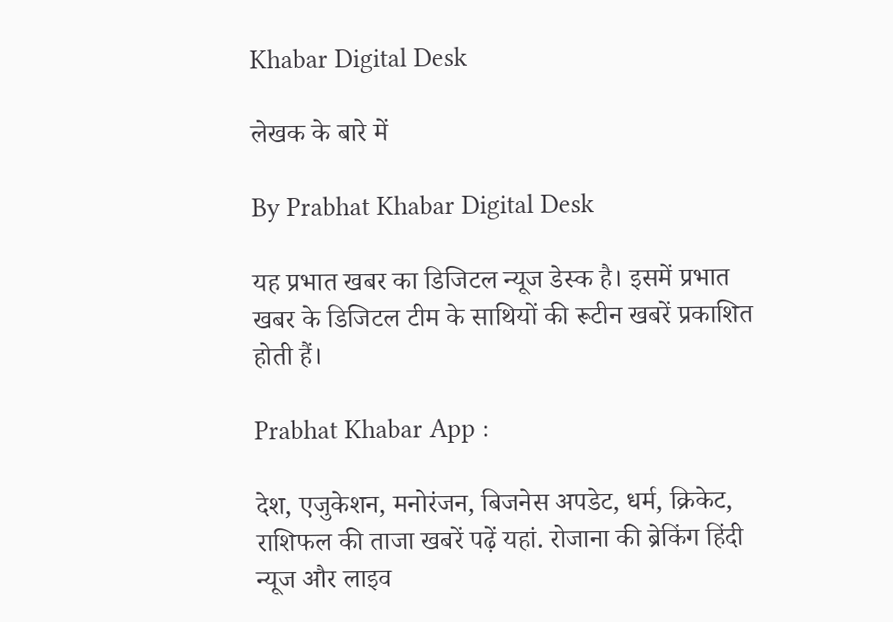Khabar Digital Desk

लेखक के बारे में

By Prabhat Khabar Digital Desk

यह प्रभात खबर का डिजिटल न्यूज डेस्क है। इसमें प्रभात खबर के डिजिटल टीम के साथियों की रूटीन खबरें प्रकाशित होती हैं।

Prabhat Khabar App :

देश, एजुकेशन, मनोरंजन, बिजनेस अपडेट, धर्म, क्रिकेट, राशिफल की ताजा खबरें पढ़ें यहां. रोजाना की ब्रेकिंग हिंदी न्यूज और लाइव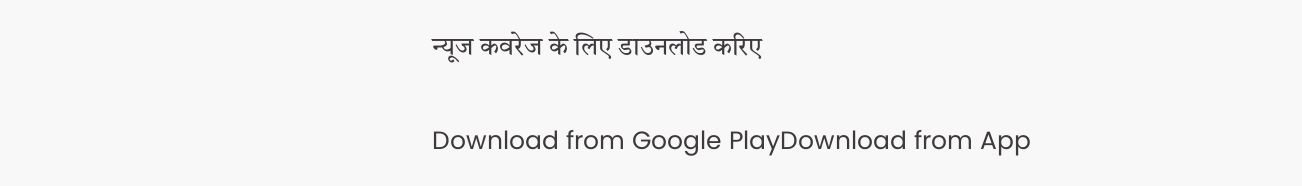न्यूज कवरेज के लिए डाउनलोड करिए

Download from Google PlayDownload from App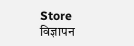Store
विज्ञापन